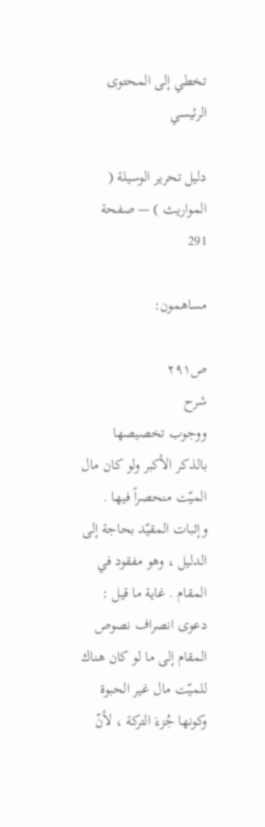تخطي إلى المحتوى الرئيسي

دليل تحرير الوسيلة ( المواريث ) — صفحة 291

مساهمون:

ص٢٩١
شرح
ووجوب تخصيصها بالذكر الأكبر ولو كان مال الميّت منحصراً فيها . وإثبات المقيّد بحاجة إلى الدليل ، وهو مفقود في المقام . غاية ما قيل : دعوى انصراف نصوص المقام إلى ما لو كان هناك للميّت مال غير الحبوة وكونها جُزءَ التركة ، لأنّ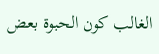الغالب كون الحبوة بعض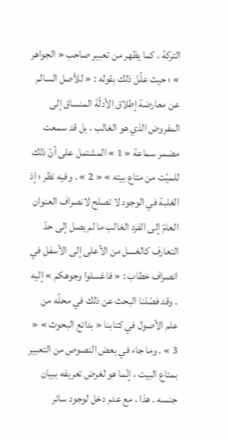التركة ، كما يظهر من تعبير صاحب « الجواهر » ؛ حيث علّل ذلك بقوله : « للأصل السالم عن معارضة إطلاق الأدلّة المنساق إلى المفروض الذي هو الغالب ، بل قد سمعت مضمر سماعة « 1 » المشتمل على أنّ ذلك للميّت من متاع بيته » « 2 » . وفيه نظر ؛ إذ الغلبة في الوجود لا تصلح لانصراف العنوان العامّ إلى الفرد الغالب ما لم يصل إلى حدّ التعارف كالغسل من الأعلى إلى الأسفل في انصراف خطاب : « فاغسلوا وجوهكم » إليه . وقد فصّلنا البحث عن ذلك في محلّه من علم الأصول في كتابنا « بدائع البحوث » « 3 » . وما جاء في بعض النصوص من التعبير بمتاع البيت ، إنّما هو لغرض تعريفه ببيان جنسه . هذا ، مع عدم دخل لوجود سائر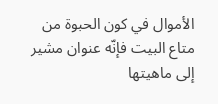الأموال في كون الحبوة من متاع البيت فإنّه عنوان مشير إلى ماهيتها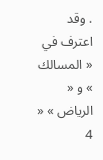. وقد اعترف في « المسالك » و « الرياض » « 4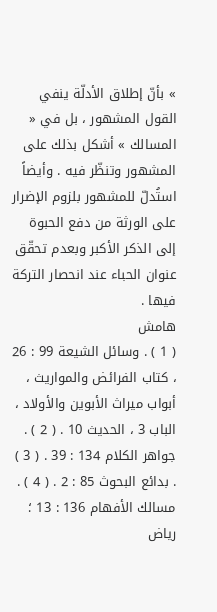» بأنّ إطلاق الأدلّة ينفي القول المشهور ، بل في « المسالك » أشكل بذلك على المشهور وتنظّر فيه . وأيضاً استُدلّ للمشهور بلزوم الإضرار على الورثة من دفع الحبوة إلى الذكر الأكبر وبعدم تحقّق عنوان الحباء عند انحصار التركة فيها .
هامش
( 1 ) . وسائل الشيعة 99 : 26 ، كتاب الفرائض والمواريث ، أبواب ميراث الأبوين والأولاد ، الباب 3 ، الحديث 10 . ( 2 ) . جواهر الكلام 134 : 39 . ( 3 ) . بدائع البحوث 85 : 2 . ( 4 ) . مسالك الأفهام 136 : 13 ؛ رياض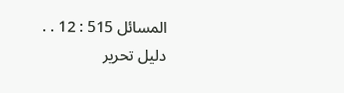المسائل 515 : 12 . .
دليل تحرير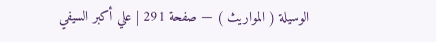الوسيلة ( المواريث ) — صفحة 291 | علي أكبر السيفي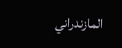المازندراني